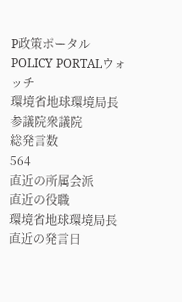P政策ポータルPOLICY PORTALウォッチ
環境省地球環境局長参議院衆議院
総発言数
564
直近の所属会派
直近の役職
環境省地球環境局長
直近の発言日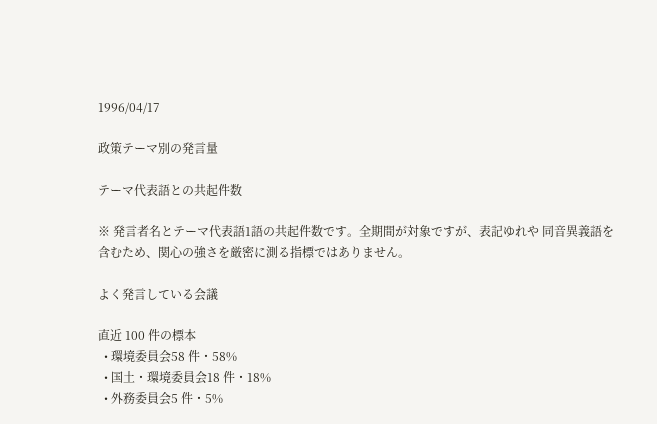1996/04/17

政策テーマ別の発言量

テーマ代表語との共起件数

※ 発言者名とテーマ代表語1語の共起件数です。全期間が対象ですが、表記ゆれや 同音異義語を含むため、関心の強さを厳密に測る指標ではありません。

よく発言している会議

直近 100 件の標本
  • 環境委員会58 件・58%
  • 国土・環境委員会18 件・18%
  • 外務委員会5 件・5%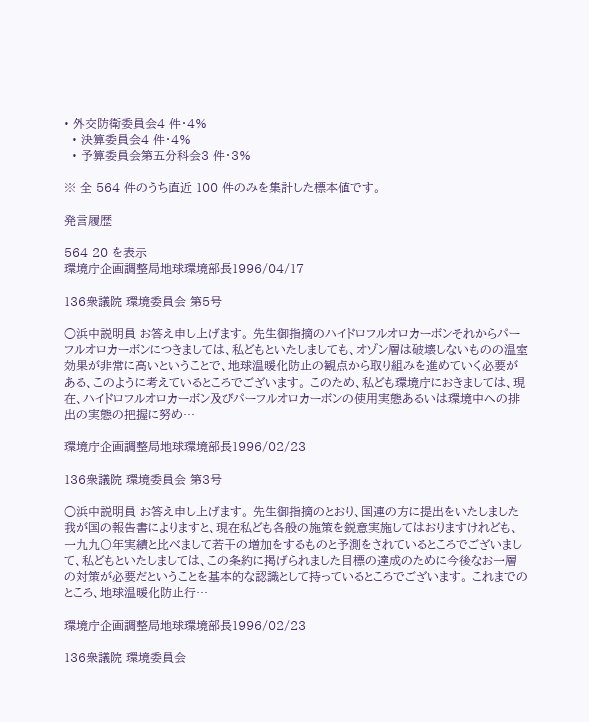• 外交防衛委員会4 件・4%
  • 決算委員会4 件・4%
  • 予算委員会第五分科会3 件・3%

※ 全 564 件のうち直近 100 件のみを集計した標本値です。

発言履歴

564 20 を表示
環境庁企画調整局地球環境部長1996/04/17

136衆議院 環境委員会 第5号

○浜中説明員 お答え申し上げます。 先生御指摘のハイドロフルオロカーボンそれからパーフルオロカーボンにつきましては、私どもといたしましても、オゾン層は破壊しないものの温室効果が非常に高いということで、地球温暖化防止の観点から取り組みを進めていく必要がある、このように考えているところでございます。 このため、私ども環境庁におきましては、現在、ハイドロフルオロカーボン及びパーフルオロカーボンの使用実態あるいは環境中への排出の実態の把握に努め…

環境庁企画調整局地球環境部長1996/02/23

136衆議院 環境委員会 第3号

○浜中説明員 お答え申し上げます。 先生御指摘のとおり、国連の方に提出をいたしました我が国の報告書によりますと、現在私ども各般の施策を鋭意実施してはおりますけれども、一九九〇年実績と比べまして若干の増加をするものと予測をされているところでございまして、私どもといたしましては、この条約に掲げられました目標の達成のために今後なお一層の対策が必要だということを基本的な認識として持っているところでございます。 これまでのところ、地球温暖化防止行…

環境庁企画調整局地球環境部長1996/02/23

136衆議院 環境委員会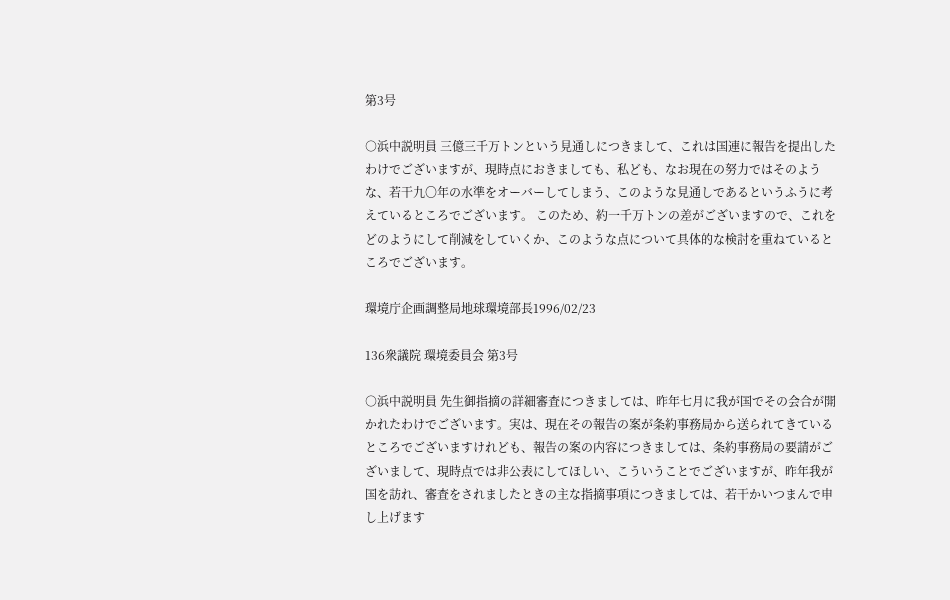第3号

○浜中説明員 三億三千万トンという見通しにつきまして、これは国連に報告を提出したわけでございますが、現時点におきましても、私ども、なお現在の努力ではそのような、若干九〇年の水準をオーバーしてしまう、このような見通しであるというふうに考えているところでございます。 このため、約一千万トンの差がございますので、これをどのようにして削減をしていくか、このような点について具体的な検討を重ねているところでございます。

環境庁企画調整局地球環境部長1996/02/23

136衆議院 環境委員会 第3号

○浜中説明員 先生御指摘の詳細審査につきましては、昨年七月に我が国でその会合が開かれたわけでございます。実は、現在その報告の案が条約事務局から送られてきているところでございますけれども、報告の案の内容につきましては、条約事務局の要請がございまして、現時点では非公表にしてほしい、こういうことでございますが、昨年我が国を訪れ、審査をされましたときの主な指摘事項につきましては、若干かいつまんで申し上げます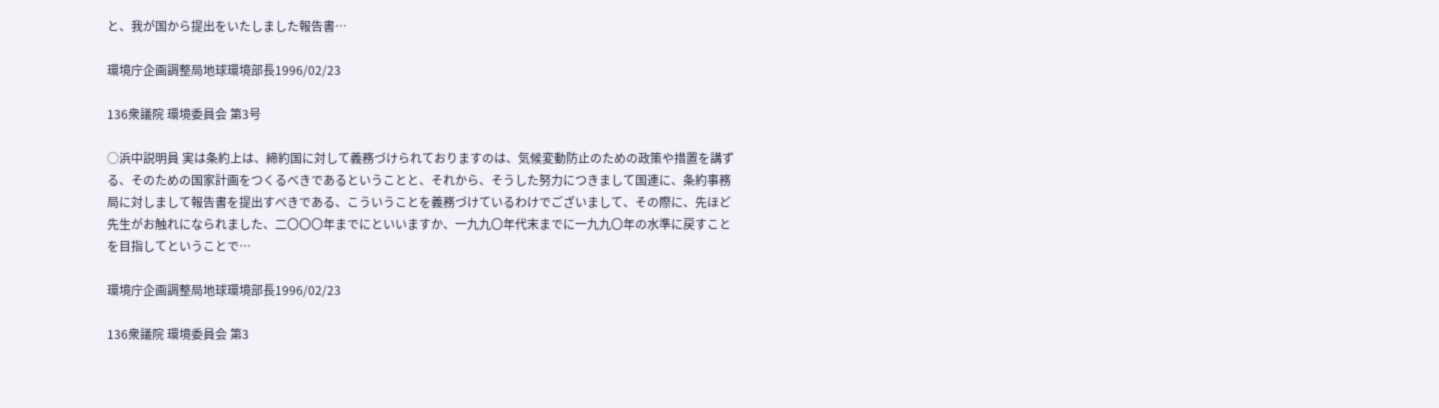と、我が国から提出をいたしました報告書…

環境庁企画調整局地球環境部長1996/02/23

136衆議院 環境委員会 第3号

○浜中説明員 実は条約上は、締約国に対して義務づけられておりますのは、気候変動防止のための政策や措置を講ずる、そのための国家計画をつくるべきであるということと、それから、そうした努力につきまして国連に、条約事務局に対しまして報告書を提出すべきである、こういうことを義務づけているわけでございまして、その際に、先ほど先生がお触れになられました、二〇〇〇年までにといいますか、一九九〇年代末までに一九九〇年の水準に戻すことを目指してということで…

環境庁企画調整局地球環境部長1996/02/23

136衆議院 環境委員会 第3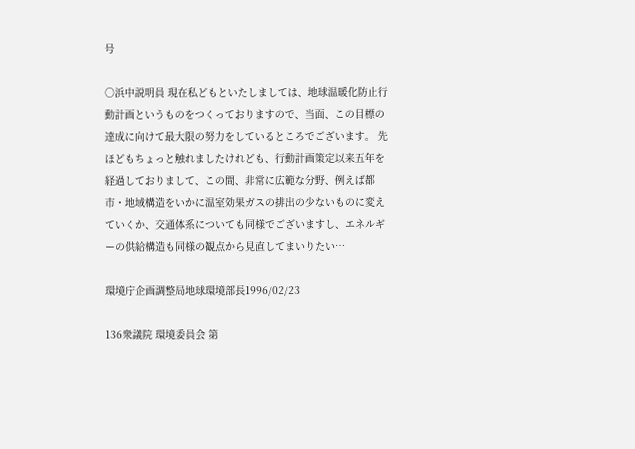号

○浜中説明員 現在私どもといたしましては、地球温暖化防止行動計画というものをつくっておりますので、当面、この目標の達成に向けて最大限の努力をしているところでございます。 先ほどもちょっと触れましたけれども、行動計画策定以来五年を経過しておりまして、この間、非常に広範な分野、例えば都市・地域構造をいかに温室効果ガスの排出の少ないものに変えていくか、交通体系についても同様でございますし、エネルギーの供給構造も同様の観点から見直してまいりたい…

環境庁企画調整局地球環境部長1996/02/23

136衆議院 環境委員会 第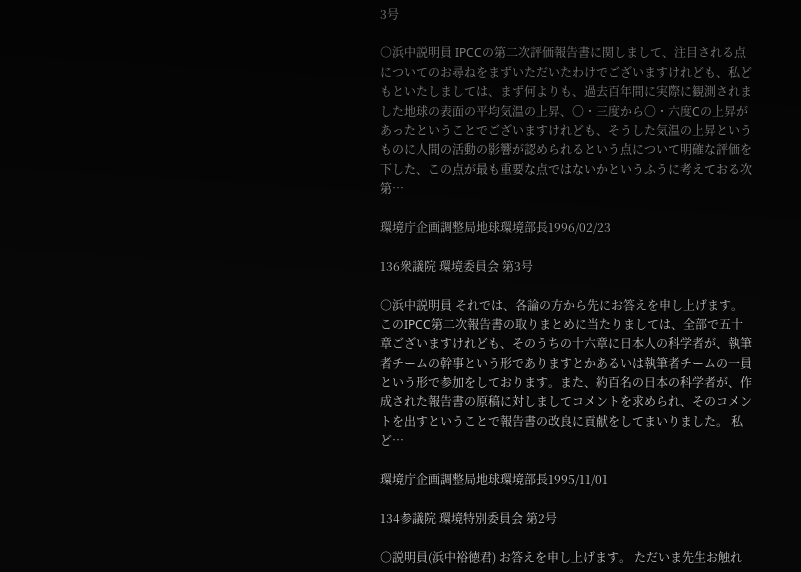3号

○浜中説明員 IPCCの第二次評価報告書に関しまして、注目される点についてのお尋ねをまずいただいたわけでございますけれども、私どもといたしましては、まず何よりも、過去百年間に実際に観測されました地球の表面の平均気温の上昇、〇・三度から〇・六度Cの上昇があったということでございますけれども、そうした気温の上昇というものに人間の活動の影響が認められるという点について明確な評価を下した、この点が最も重要な点ではないかというふうに考えておる次第…

環境庁企画調整局地球環境部長1996/02/23

136衆議院 環境委員会 第3号

○浜中説明員 それでは、各論の方から先にお答えを申し上げます。 このIPCC第二次報告書の取りまとめに当たりましては、全部で五十章ございますけれども、そのうちの十六章に日本人の科学者が、執筆者チームの幹事という形でありますとかあるいは執筆者チームの一員という形で参加をしております。また、約百名の日本の科学者が、作成された報告書の原稿に対しましてコメントを求められ、そのコメントを出すということで報告書の改良に貢献をしてまいりました。 私ど…

環境庁企画調整局地球環境部長1995/11/01

134参議院 環境特別委員会 第2号

○説明員(浜中裕徳君) お答えを申し上げます。 ただいま先生お触れ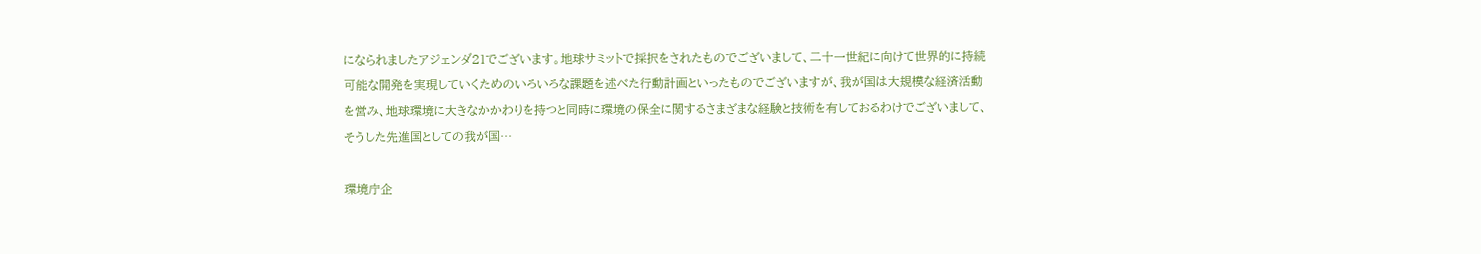になられましたアジェンダ21でございます。地球サミットで採択をされたものでございまして、二十一世紀に向けて世界的に持続可能な開発を実現していくためのいろいろな課題を述べた行動計画といったものでございますが、我が国は大規模な経済活動を営み、地球環境に大きなかかわりを持つと同時に環境の保全に関するさまざまな経験と技術を有しておるわけでございまして、そうした先進国としての我が国…

環境庁企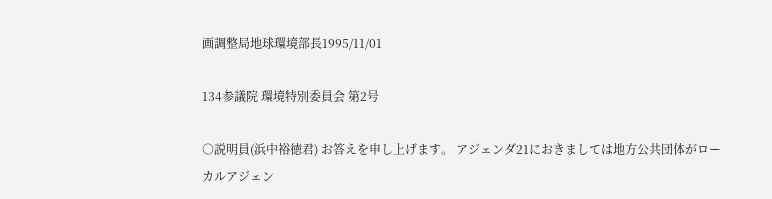画調整局地球環境部長1995/11/01

134参議院 環境特別委員会 第2号

○説明員(浜中裕徳君) お答えを申し上げます。 アジェンダ21におきましては地方公共団体がローカルアジェン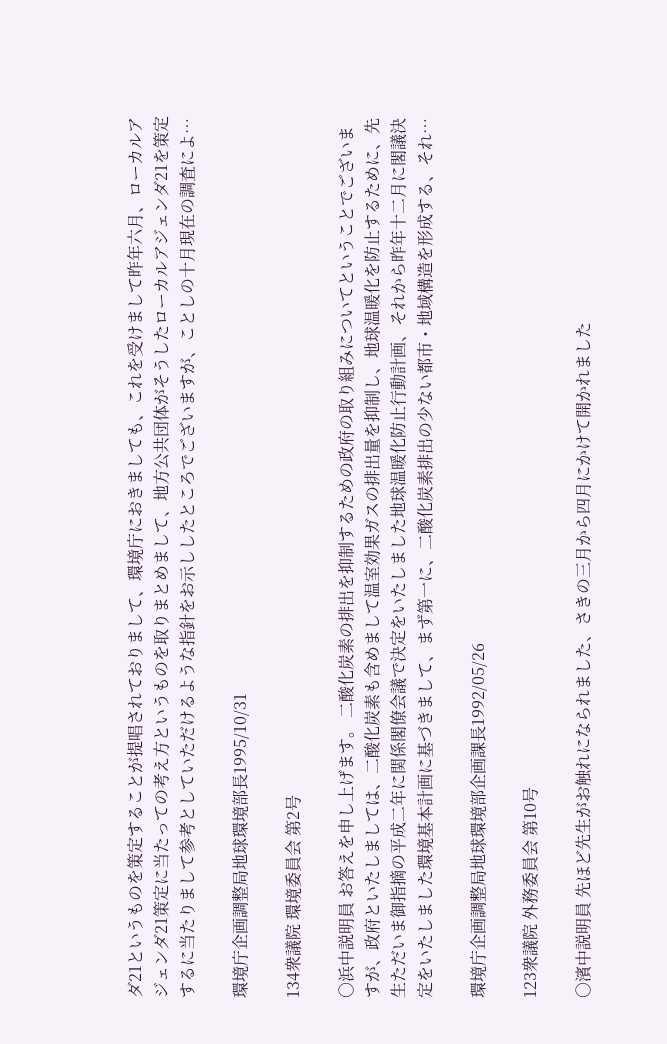ダ21というものを策定することが提唱されておりまして、環境庁におきましても、これを受けまして昨年六月、ローカルアジェンダ21策定に当たっての考え方というものを取りまとめまして、地方公共団体がそうしたローカルアジェンダ21を策定するに当たりまして参考としていただけるような指針をお示ししたところでございますが、ことしの十月現在の調査によ…

環境庁企画調整局地球環境部長1995/10/31

134衆議院 環境委員会 第2号

○浜中説明員 お答えを申し上げます。 二酸化炭素の排出を抑制するための政府の取り組みについてということでございますが、政府といたしましては、二酸化炭素も含めまして温室効果ガスの排出量を抑制し、地球温暖化を防止するために、先生ただいま御指摘の平成二年に関係閣僚会議で決定をいたしました地球温暖化防止行動計画、それから昨年十二月に閣議決定をいたしました環境基本計画に基づきまして、まず第一に、二酸化炭素排出の少ない都市・地域構造を形成する、それ…

環境庁企画調整局地球環境部企画課長1992/05/26

123衆議院 外務委員会 第10号

○濱中説明員 先ほど先生がお触れになられました、さきの三月から四月にかけて開かれました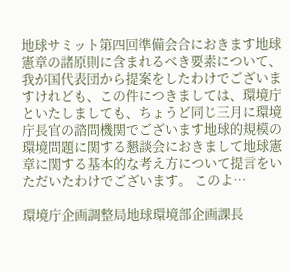地球サミット第四回準備会合におきます地球憲章の諸原則に含まれるべき要素について、我が国代表団から提案をしたわけでございますけれども、この件につきましては、環境庁といたしましても、ちょうど同じ三月に環境庁長官の諮問機関でございます地球的規模の環境問題に関する懇談会におきまして地球憲章に関する基本的な考え方について提言をいただいたわけでございます。 このよ…

環境庁企画調整局地球環境部企画課長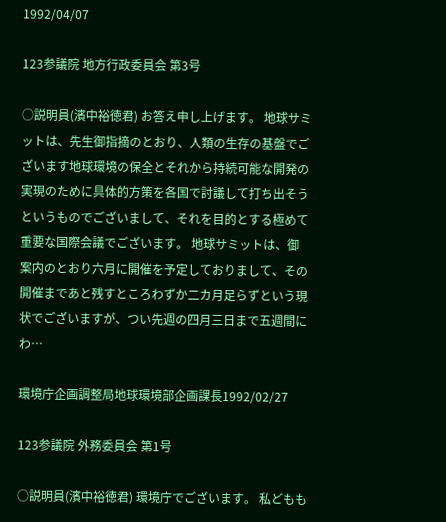1992/04/07

123参議院 地方行政委員会 第3号

○説明員(濱中裕徳君) お答え申し上げます。 地球サミットは、先生御指摘のとおり、人類の生存の基盤でございます地球環境の保全とそれから持続可能な開発の実現のために具体的方策を各国で討議して打ち出そうというものでございまして、それを目的とする極めて重要な国際会議でございます。 地球サミットは、御案内のとおり六月に開催を予定しておりまして、その開催まであと残すところわずか二カ月足らずという現状でございますが、つい先週の四月三日まで五週間にわ…

環境庁企画調整局地球環境部企画課長1992/02/27

123参議院 外務委員会 第1号

○説明員(濱中裕徳君) 環境庁でございます。 私どもも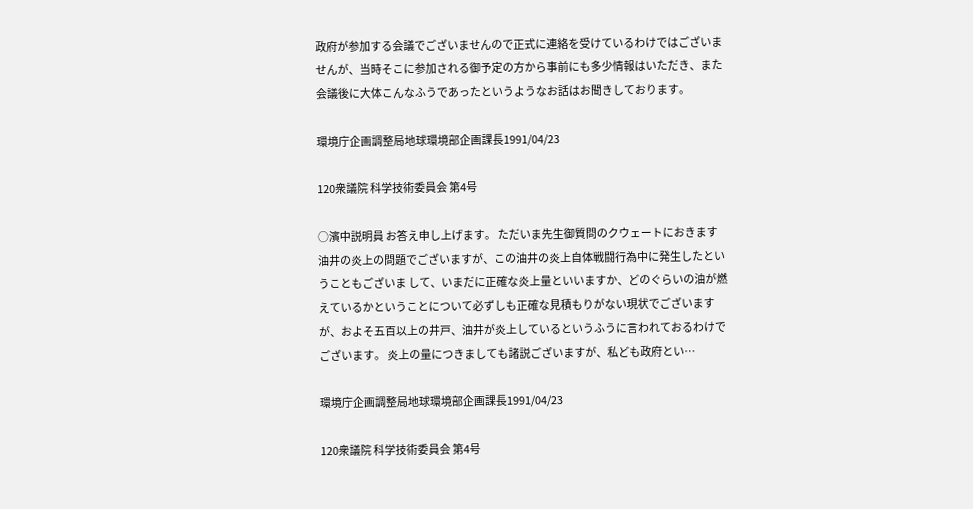政府が参加する会議でございませんので正式に連絡を受けているわけではございませんが、当時そこに参加される御予定の方から事前にも多少情報はいただき、また会議後に大体こんなふうであったというようなお話はお聞きしております。

環境庁企画調整局地球環境部企画課長1991/04/23

120衆議院 科学技術委員会 第4号

○濱中説明員 お答え申し上げます。 ただいま先生御質問のクウェートにおきます油井の炎上の問題でございますが、この油井の炎上自体戦闘行為中に発生したということもございま して、いまだに正確な炎上量といいますか、どのぐらいの油が燃えているかということについて必ずしも正確な見積もりがない現状でございますが、およそ五百以上の井戸、油井が炎上しているというふうに言われておるわけでございます。 炎上の量につきましても諸説ございますが、私ども政府とい…

環境庁企画調整局地球環境部企画課長1991/04/23

120衆議院 科学技術委員会 第4号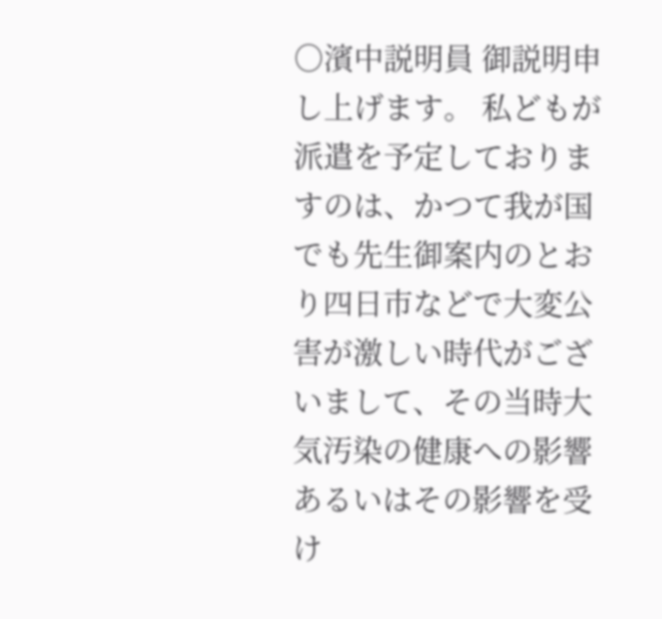○濱中説明員 御説明申し上げます。 私どもが派遣を予定しておりますのは、かつて我が国でも先生御案内のとおり四日市などで大変公害が激しい時代がございまして、その当時大気汚染の健康への影響あるいはその影響を受け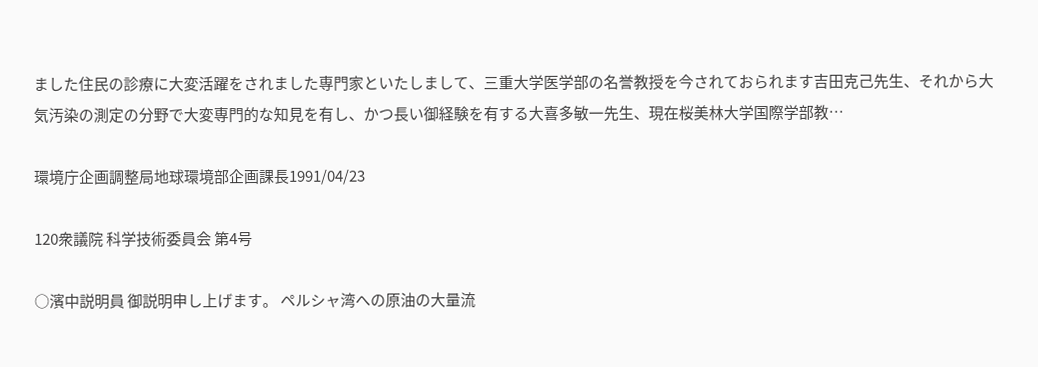ました住民の診療に大変活躍をされました専門家といたしまして、三重大学医学部の名誉教授を今されておられます吉田克己先生、それから大気汚染の測定の分野で大変専門的な知見を有し、かつ長い御経験を有する大喜多敏一先生、現在桜美林大学国際学部教…

環境庁企画調整局地球環境部企画課長1991/04/23

120衆議院 科学技術委員会 第4号

○濱中説明員 御説明申し上げます。 ペルシャ湾への原油の大量流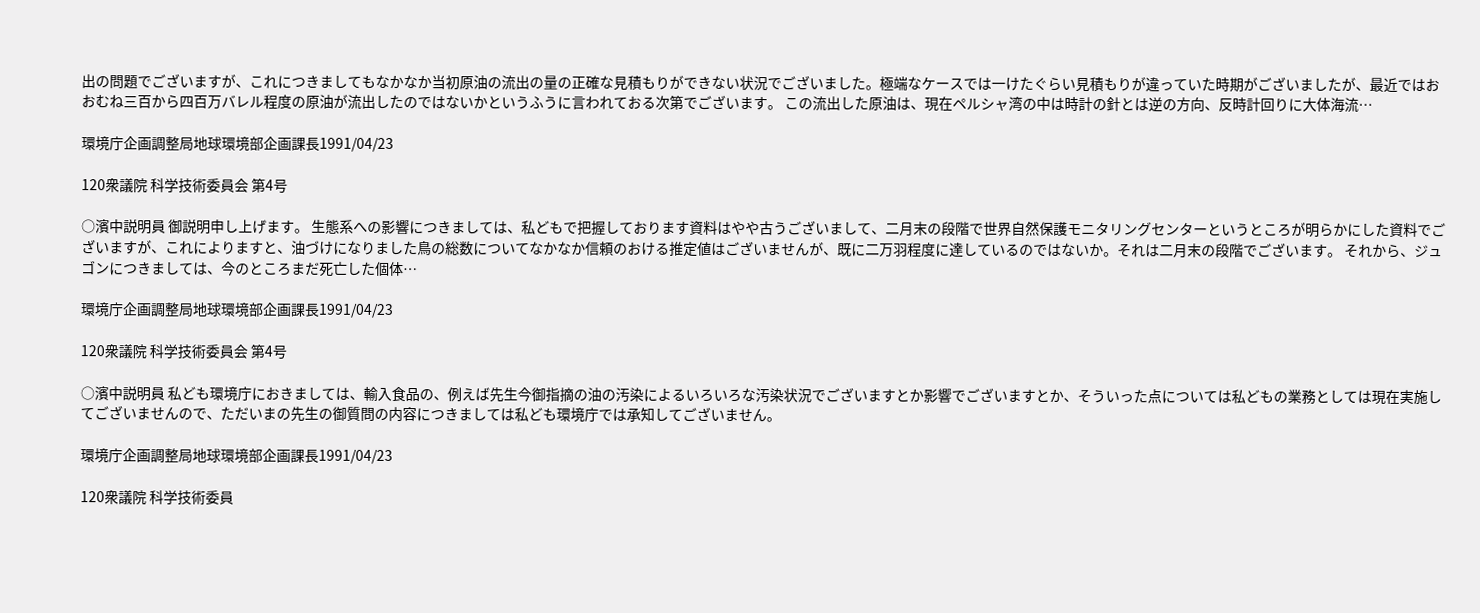出の問題でございますが、これにつきましてもなかなか当初原油の流出の量の正確な見積もりができない状況でございました。極端なケースでは一けたぐらい見積もりが違っていた時期がございましたが、最近ではおおむね三百から四百万バレル程度の原油が流出したのではないかというふうに言われておる次第でございます。 この流出した原油は、現在ペルシャ湾の中は時計の針とは逆の方向、反時計回りに大体海流…

環境庁企画調整局地球環境部企画課長1991/04/23

120衆議院 科学技術委員会 第4号

○濱中説明員 御説明申し上げます。 生態系への影響につきましては、私どもで把握しております資料はやや古うございまして、二月末の段階で世界自然保護モニタリングセンターというところが明らかにした資料でございますが、これによりますと、油づけになりました鳥の総数についてなかなか信頼のおける推定値はございませんが、既に二万羽程度に達しているのではないか。それは二月末の段階でございます。 それから、ジュゴンにつきましては、今のところまだ死亡した個体…

環境庁企画調整局地球環境部企画課長1991/04/23

120衆議院 科学技術委員会 第4号

○濱中説明員 私ども環境庁におきましては、輸入食品の、例えば先生今御指摘の油の汚染によるいろいろな汚染状況でございますとか影響でございますとか、そういった点については私どもの業務としては現在実施してございませんので、ただいまの先生の御質問の内容につきましては私ども環境庁では承知してございません。

環境庁企画調整局地球環境部企画課長1991/04/23

120衆議院 科学技術委員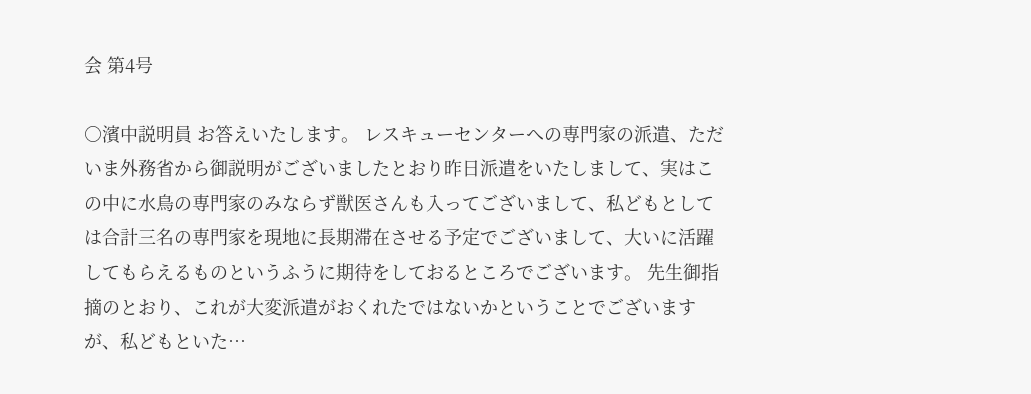会 第4号

○濱中説明員 お答えいたします。 レスキューセンターへの専門家の派遣、ただいま外務省から御説明がございましたとおり昨日派遣をいたしまして、実はこの中に水鳥の専門家のみならず獣医さんも入ってございまして、私どもとしては合計三名の専門家を現地に長期滞在させる予定でございまして、大いに活躍してもらえるものというふうに期待をしておるところでございます。 先生御指摘のとおり、これが大変派遣がおくれたではないかということでございますが、私どもといた…